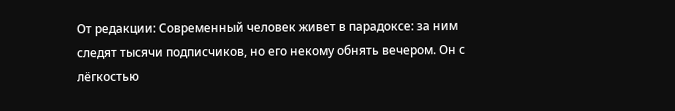От редакции: Современный человек живет в парадоксе: за ним следят тысячи подписчиков, но его некому обнять вечером. Он с лёгкостью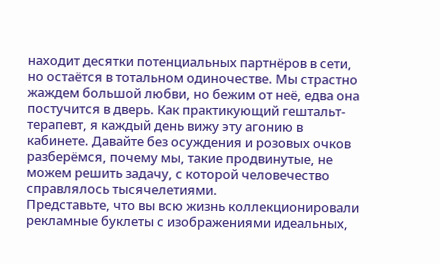находит десятки потенциальных партнёров в сети, но остаётся в тотальном одиночестве. Мы страстно жаждем большой любви, но бежим от неё, едва она постучится в дверь. Как практикующий гештальт-терапевт, я каждый день вижу эту агонию в кабинете. Давайте без осуждения и розовых очков разберёмся, почему мы, такие продвинутые, не можем решить задачу, с которой человечество справлялось тысячелетиями.
Представьте, что вы всю жизнь коллекционировали рекламные буклеты с изображениями идеальных,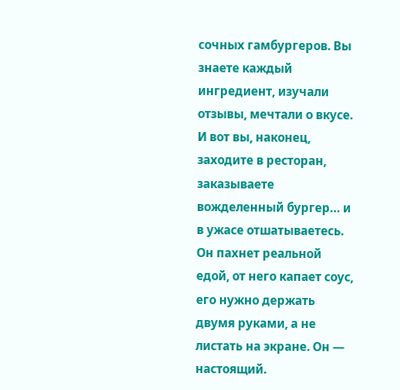сочных гамбургеров. Вы знаете каждый ингредиент, изучали отзывы, мечтали о вкусе. И вот вы, наконец, заходите в ресторан, заказываете вожделенный бургер… и в ужасе отшатываетесь. Он пахнет реальной едой, от него капает соус, его нужно держать двумя руками, а не листать на экране. Он — настоящий.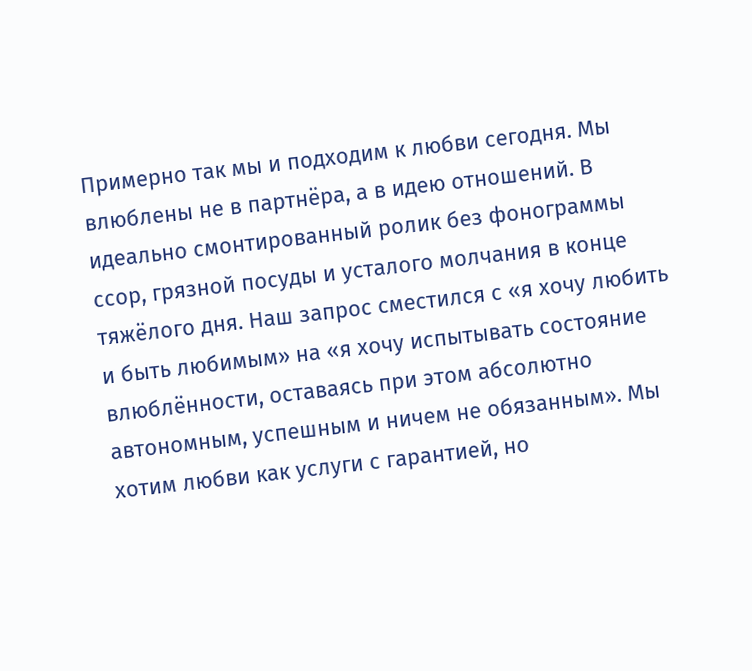Примерно так мы и подходим к любви сегодня. Мы влюблены не в партнёра, а в идею отношений. В идеально смонтированный ролик без фонограммы ссор, грязной посуды и усталого молчания в конце тяжёлого дня. Наш запрос сместился с «я хочу любить и быть любимым» на «я хочу испытывать состояние влюблённости, оставаясь при этом абсолютно автономным, успешным и ничем не обязанным». Мы хотим любви как услуги с гарантией, но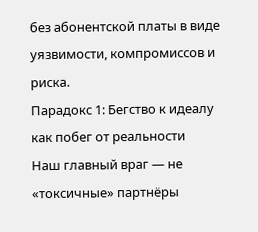без абонентской платы в виде уязвимости, компромиссов и риска.
Парадокс 1: Бегство к идеалу как побег от реальности
Наш главный враг — не «токсичные» партнёры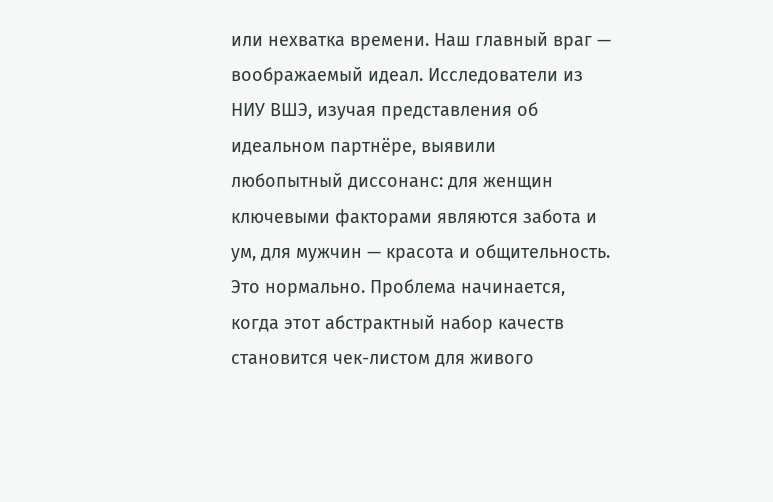или нехватка времени. Наш главный враг — воображаемый идеал. Исследователи из НИУ ВШЭ, изучая представления об идеальном партнёре, выявили любопытный диссонанс: для женщин ключевыми факторами являются забота и ум, для мужчин — красота и общительность. Это нормально. Проблема начинается, когда этот абстрактный набор качеств становится чек-листом для живого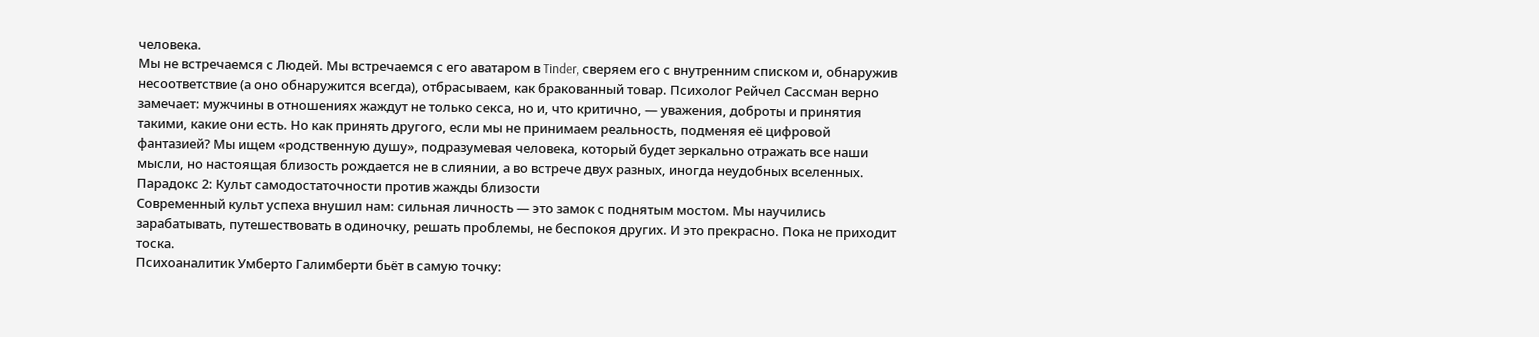человека.
Мы не встречаемся с Людей. Мы встречаемся с его аватаром в Tinder, сверяем его с внутренним списком и, обнаружив несоответствие (а оно обнаружится всегда), отбрасываем, как бракованный товар. Психолог Рейчел Сассман верно замечает: мужчины в отношениях жаждут не только секса, но и, что критично, — уважения, доброты и принятия такими, какие они есть. Но как принять другого, если мы не принимаем реальность, подменяя её цифровой фантазией? Мы ищем «родственную душу», подразумевая человека, который будет зеркально отражать все наши мысли, но настоящая близость рождается не в слиянии, а во встрече двух разных, иногда неудобных вселенных.
Парадокс 2: Культ самодостаточности против жажды близости
Современный культ успеха внушил нам: сильная личность — это замок с поднятым мостом. Мы научились зарабатывать, путешествовать в одиночку, решать проблемы, не беспокоя других. И это прекрасно. Пока не приходит тоска.
Психоаналитик Умберто Галимберти бьёт в самую точку: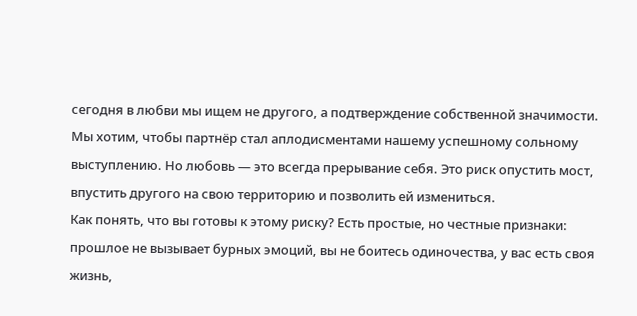сегодня в любви мы ищем не другого, а подтверждение собственной значимости. Мы хотим, чтобы партнёр стал аплодисментами нашему успешному сольному выступлению. Но любовь — это всегда прерывание себя. Это риск опустить мост, впустить другого на свою территорию и позволить ей измениться.
Как понять, что вы готовы к этому риску? Есть простые, но честные признаки: прошлое не вызывает бурных эмоций, вы не боитесь одиночества, у вас есть своя жизнь,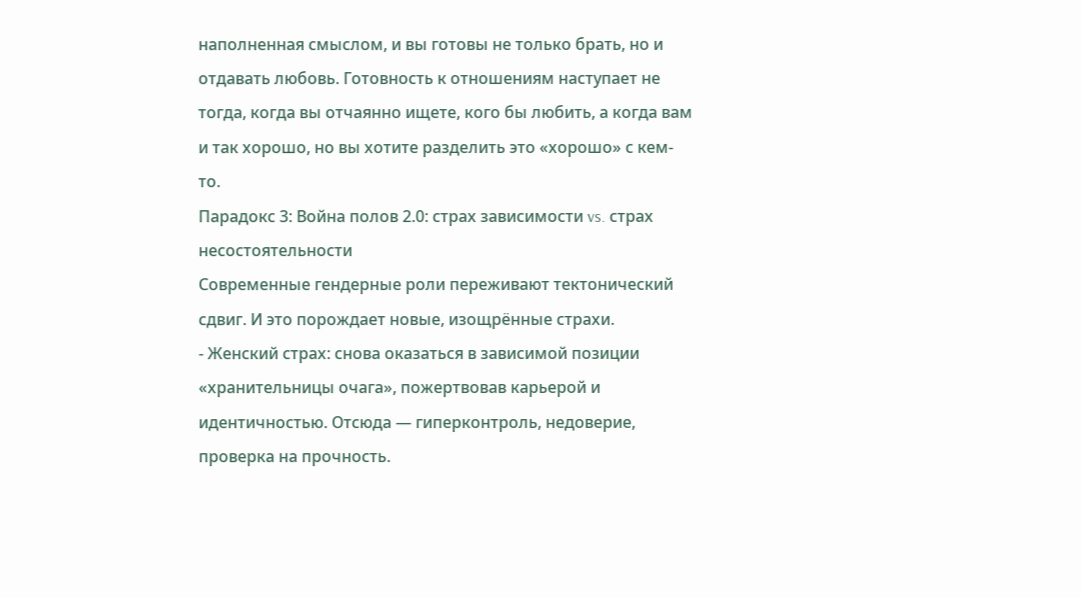наполненная смыслом, и вы готовы не только брать, но и отдавать любовь. Готовность к отношениям наступает не тогда, когда вы отчаянно ищете, кого бы любить, а когда вам и так хорошо, но вы хотите разделить это «хорошо» с кем-то.
Парадокс 3: Война полов 2.0: страх зависимости vs. страх несостоятельности
Современные гендерные роли переживают тектонический сдвиг. И это порождает новые, изощрённые страхи.
- Женский страх: снова оказаться в зависимой позиции «хранительницы очага», пожертвовав карьерой и идентичностью. Отсюда — гиперконтроль, недоверие, проверка на прочность.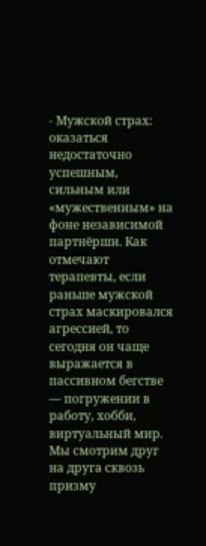- Мужской страх: оказаться недостаточно успешным, сильным или «мужественным» на фоне независимой партнёрши. Как отмечают терапевты, если раньше мужской страх маскировался агрессией, то сегодня он чаще выражается в пассивном бегстве — погружении в работу, хобби, виртуальный мир.
Мы смотрим друг на друга сквозь призму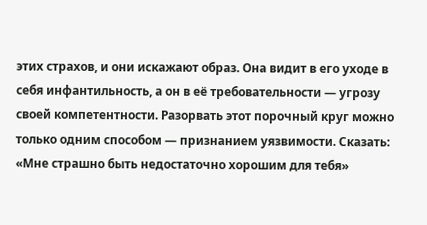этих страхов, и они искажают образ. Она видит в его уходе в себя инфантильность, а он в её требовательности — угрозу своей компетентности. Разорвать этот порочный круг можно только одним способом — признанием уязвимости. Сказать: «Мне страшно быть недостаточно хорошим для тебя»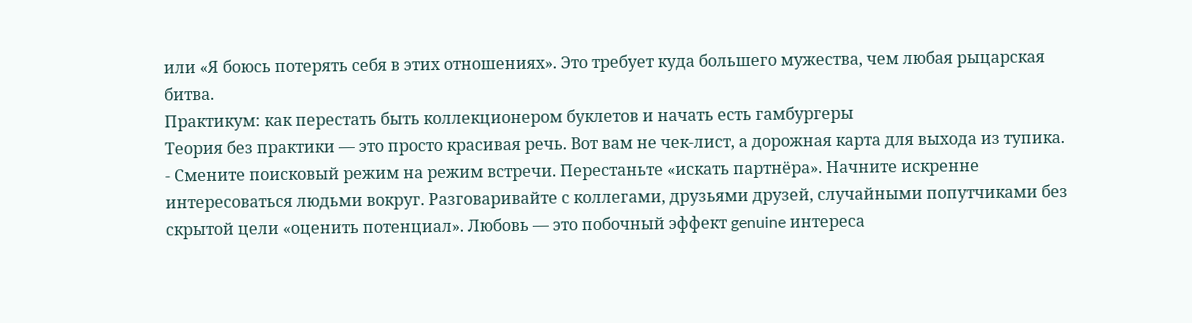или «Я боюсь потерять себя в этих отношениях». Это требует куда большего мужества, чем любая рыцарская битва.
Практикум: как перестать быть коллекционером буклетов и начать есть гамбургеры
Теория без практики — это просто красивая речь. Вот вам не чек-лист, а дорожная карта для выхода из тупика.
- Смените поисковый режим на режим встречи. Перестаньте «искать партнёра». Начните искренне интересоваться людьми вокруг. Разговаривайте с коллегами, друзьями друзей, случайными попутчиками без скрытой цели «оценить потенциал». Любовь — это побочный эффект genuine интереса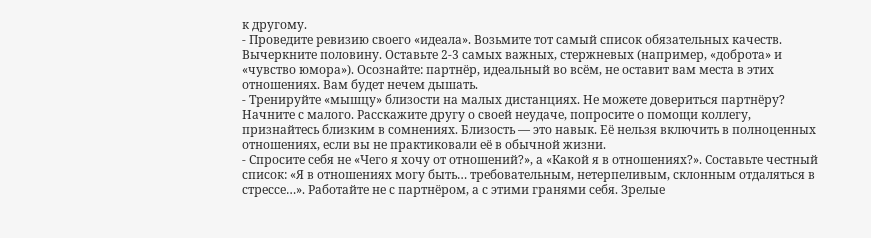к другому.
- Проведите ревизию своего «идеала». Возьмите тот самый список обязательных качеств. Вычеркните половину. Оставьте 2-3 самых важных, стержневых (например, «доброта» и «чувство юмора»). Осознайте: партнёр, идеальный во всём, не оставит вам места в этих отношениях. Вам будет нечем дышать.
- Тренируйте «мышцу» близости на малых дистанциях. Не можете довериться партнёру? Начните с малого. Расскажите другу о своей неудаче, попросите о помощи коллегу, признайтесь близким в сомнениях. Близость — это навык. Её нельзя включить в полноценных отношениях, если вы не практиковали её в обычной жизни.
- Спросите себя не «Чего я хочу от отношений?», а «Какой я в отношениях?». Составьте честный список: «Я в отношениях могу быть… требовательным, нетерпеливым, склонным отдаляться в стрессе…». Работайте не с партнёром, а с этими гранями себя. Зрелые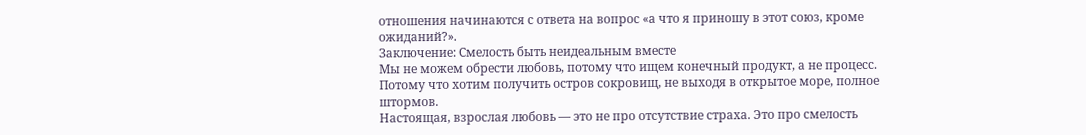отношения начинаются с ответа на вопрос «а что я приношу в этот союз, кроме ожиданий?».
Заключение: Смелость быть неидеальным вместе
Мы не можем обрести любовь, потому что ищем конечный продукт, а не процесс. Потому что хотим получить остров сокровищ, не выходя в открытое море, полное штормов.
Настоящая, взрослая любовь — это не про отсутствие страха. Это про смелость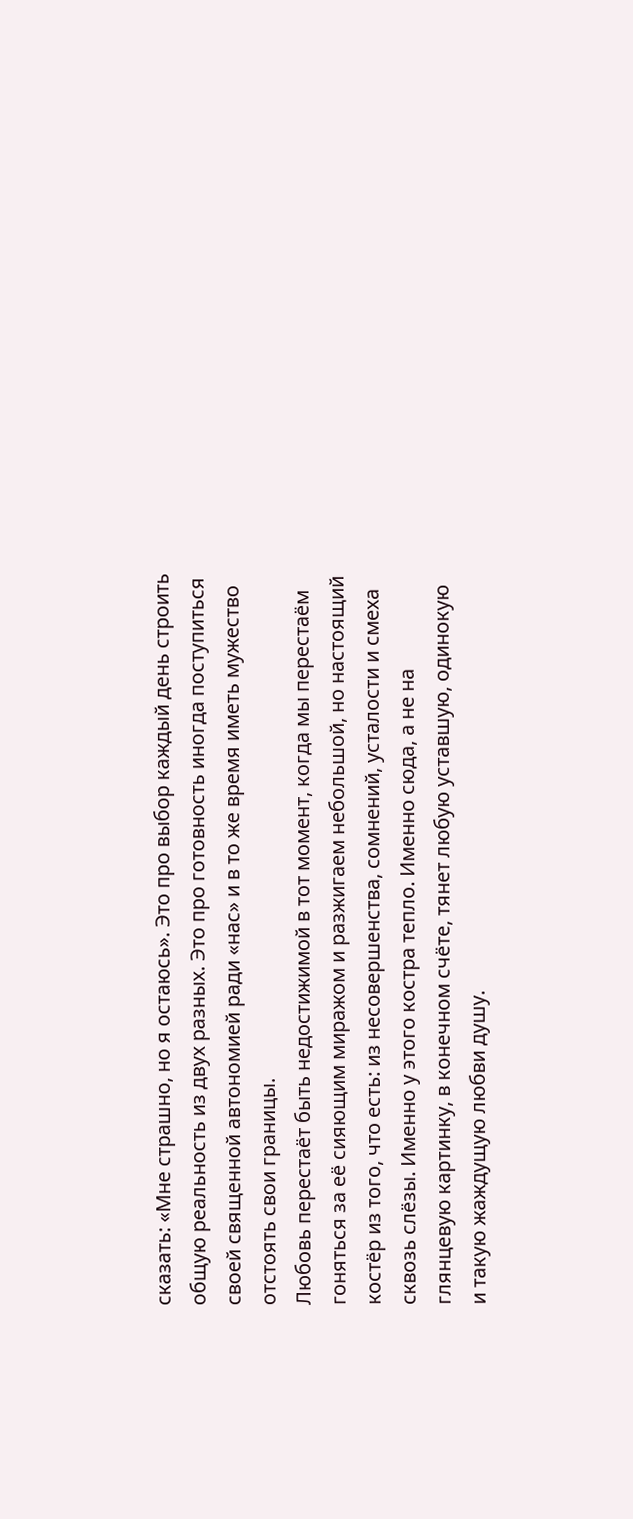сказать: «Мне страшно, но я остаюсь». Это про выбор каждый день строить общую реальность из двух разных. Это про готовность иногда поступиться своей священной автономией ради «нас» и в то же время иметь мужество отстоять свои границы.
Любовь перестаёт быть недостижимой в тот момент, когда мы перестаём гоняться за её сияющим миражом и разжигаем небольшой, но настоящий костёр из того, что есть: из несовершенства, сомнений, усталости и смеха сквозь слёзы. Именно у этого костра тепло. Именно сюда, а не на глянцевую картинку, в конечном счёте, тянет любую уставшую, одинокую и такую жаждущую любви душу.